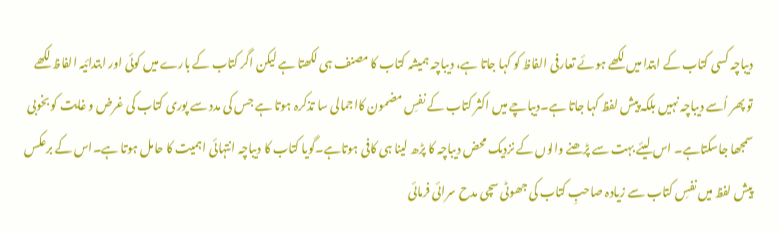دیباچہ کسی کتاب کے ابتدا میں لکھے ہوئے تعارفی الفاظ کو کہا جاتا ہے، دیباچہ ہمیشہ کتاب کا مصنف ہی لکھتا ہے لیکن اگر کتاب کے بارے میں کوئی اور ابتدائیہ الفاظ لکھے تو پھر اُسے دیباچہ نہیں بلکہ پیش لفظ کہا جاتا ہے۔دیباچے میں اکثر کتاب کے نفسِ مضمون کااجمالی سا تذکرہ ہوتا ہے جس کی مدد سے پوری کتاب کی غرض و غایت کو بخوبی سمجھا جاسکتاہے۔ اس لیئے بہت سے پڑھنے والوں کے نزدیک محض دیباچہ کا پڑھ لینا ہی کافی ہوتاہے۔گویا کتاب کا دیباچہ انتہائی اہمیت کا حامل ہوتا ہے۔اس کے برعکس پیش لفظ میں نفسِ کتاب سے زیادہ صاحبِ کتاب کی جھوٹی سچی مدح سرائی فرمائی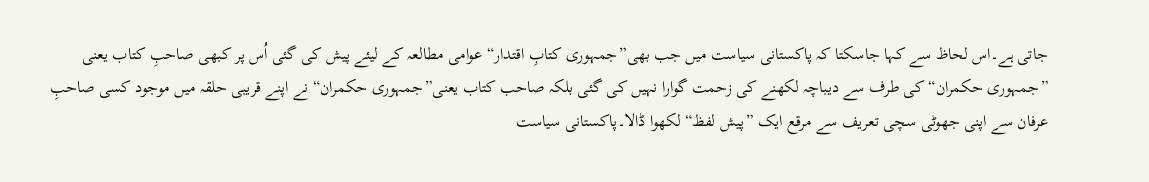جاتی ہے۔اس لحاظ سے کہا جاسکتا کہ پاکستانی سیاست میں جب بھی”جمہوری کتابِ اقتدار“ عوامی مطالعہ کے لیئے پیش کی گئی اُس پر کبھی صاحبِ کتاب یعنی ”جمہوری حکمران“ کی طرف سے دیباچہ لکھنے کی زحمت گوارا نہیں کی گئی بلکہ صاحب کتاب یعنی”جمہوری حکمران“ نے اپنے قریبی حلقہ میں موجود کسی صاحبِ عرفان سے اپنی جھوٹی سچی تعریف سے مرقع ایک ”پیش لفظ“ لکھوا ڈالا۔پاکستانی سیاست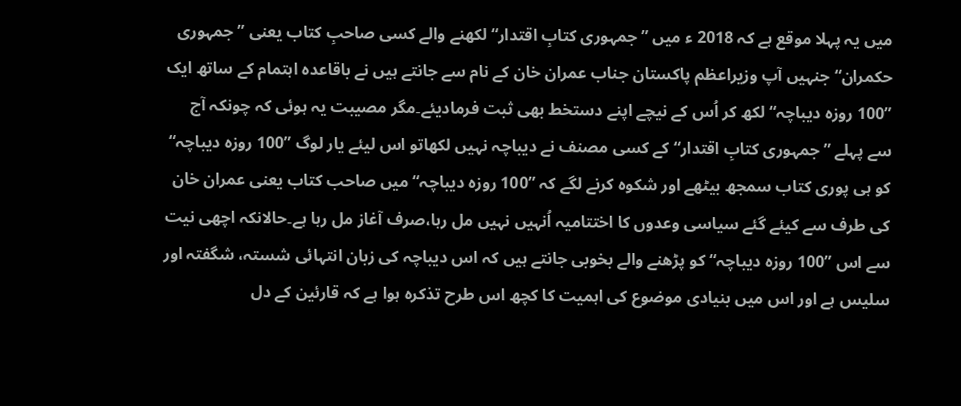میں یہ پہلا موقع ہے کہ 2018 ء میں ”جمہوری کتابِ اقتدار“ لکھنے والے کسی صاحبِ کتاب یعنی ”جمہوری حکمران“ جنہیں آپ وزیراعظم پاکستان جناب عمران خان کے نام سے جانتے ہیں نے باقاعدہ اہتمام کے ساتھ ایک ”100 روزہ دیباچہ“ لکھ کر اُس کے نیچے اپنے دستخط بھی ثبت فرمادیئے۔مگر مصیبت یہ ہوئی کہ چونکہ آج سے پہلے ”جمہوری کتابِ اقتدار“ کے کسی مصنف نے دیباچہ نہیں لکھاتو اس لیئے یار لوگ ”100 روزہ دیباچہ“ کو ہی پوری کتاب سمجھ بیٹھے اور شکوہ کرنے لگے کہ ”100 روزہ دیباچہ“میں صاحب کتاب یعنی عمران خان کی طرف سے کیئے گئے سیاسی وعدوں کا اختتامیہ اُنہیں نہیں مل رہا،صرف آغاز مل رہا ہے۔حالانکہ اچھی نیت سے اس ”100 روزہ دیباچہ“ کو پڑھنے والے بخوبی جانتے ہیں کہ اس دیباچہ کی زبان انتہائی شستہ، شگفتہ اور سلیس ہے اور اس میں بنیادی موضوع کی اہمیت کا کچھ اس طرح تذکرہ ہوا ہے کہ قارئین کے دل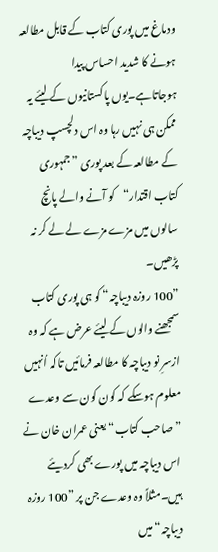ودماغ میں پوری کتاب کے قابل مطالعہ ہونے کا شدید احساس پیدا ہوجاتاہے۔یوں پاکستانیوں کے لیئے یہ ممکن ہی نہیں رہا وہ اس دلچسپ دیباچہ کے مطالعہ کے بعد پوری ”جمہوری کتاب اقتدار“کو آنے والے پانچ سالوں میں مزے مزے لے لے کر نہ پڑھیں۔
”100 روزہ دیباچہ“ کو ہی پوری کتاب سمجھنے والوں کے لیئے عرض ہے کہ وہ ازسرِ نو دیباچہ کا مطالعہ فرمائیں تاکہ اُنہیں معلوم ہوسکے کہ کون کون سے وعدے ”صاحب کتاب“ یعنی عمران خان نے اس دیباچہ میں پورے بھی کردیئے ہیں۔مثلاً وہ وعدے جن پر ”100 روزہ دیباچہ“ میں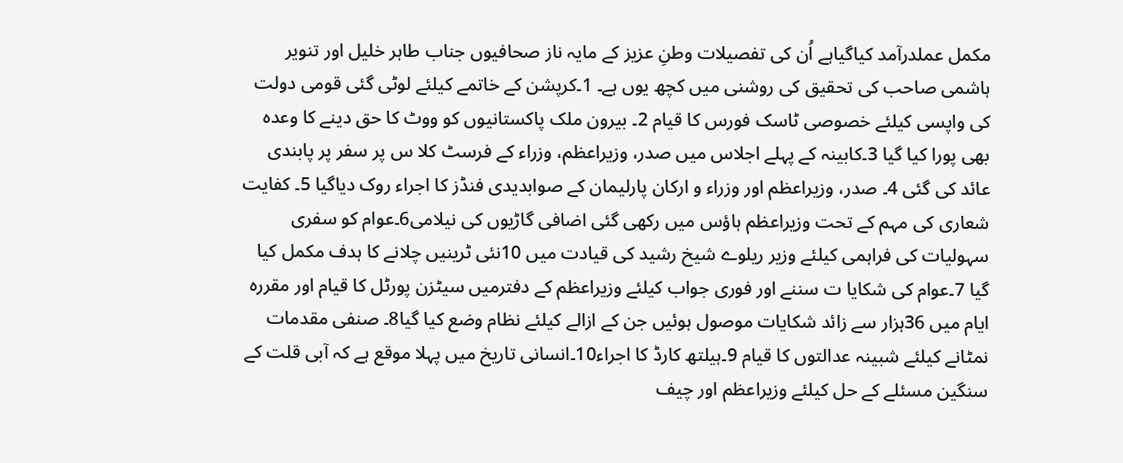مکمل عملدرآمد کیاگیاہے اُن کی تفصیلات وطنِ عزیز کے مایہ ناز صحافیوں جناب طاہر خلیل اور تنویر ہاشمی صاحب کی تحقیق کی روشنی میں کچھ یوں ہے۔ 1۔کرپشن کے خاتمے کیلئے لوٹی گئی قومی دولت کی واپسی کیلئے خصوصی ٹاسک فورس کا قیام 2۔ بیرون ملک پاکستانیوں کو ووٹ کا حق دینے کا وعدہ بھی پورا کیا گیا 3۔کابینہ کے پہلے اجلاس میں صدر، وزیراعظم، وزراء کے فرسٹ کلا س پر سفر پر پابندی عائد کی گئی 4۔ صدر، وزیراعظم اور وزراء و ارکان پارلیمان کے صوابدیدی فنڈز کا اجراء روک دیاگیا 5۔ کفایت شعاری کی مہم کے تحت وزیراعظم ہاؤس میں رکھی گئی اضافی گاڑیوں کی نیلامی6۔عوام کو سفری سہولیات کی فراہمی کیلئے وزیر ریلوے شیخ رشید کی قیادت میں 10نئی ٹرینیں چلانے کا ہدف مکمل کیا گیا 7۔عوام کی شکایا ت سننے اور فوری جواب کیلئے وزیراعظم کے دفترمیں سیٹزن پورٹل کا قیام اور مقررہ ایام میں 36ہزار سے زائد شکایات موصول ہوئیں جن کے ازالے کیلئے نظام وضع کیا گیا8۔ صنفی مقدمات نمٹانے کیلئے شبینہ عدالتوں کا قیام 9۔ہیلتھ کارڈ کا اجراء10۔انسانی تاریخ میں پہلا موقع ہے کہ آبی قلت کے سنگین مسئلے کے حل کیلئے وزیراعظم اور چیف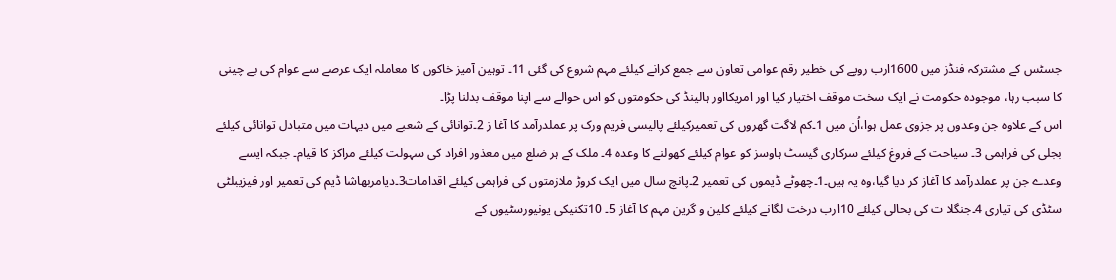جسٹس کے مشترکہ فنڈز میں 1600ارب روپے کی خطیر رقم عوامی تعاون سے جمع کرانے کیلئے مہم شروع کی گئی 11۔ توہین آمیز خاکوں کا معاملہ ایک عرصے سے عوام کی بے چینی کا سبب رہا، موجودہ حکومت نے ایک سخت موقف اختیار کیا اور امریکااور ہالینڈ کی حکومتوں کو اس حوالے سے اپنا موقف بدلنا پڑا۔
اس کے علاوہ جن وعدوں پر جزوی عمل ہوا،اُن میں 1۔کم لاگت گھروں کی تعمیرکیلئے پالیسی فریم ورک پر عملدرآمد کا آغا ز 2۔توانائی کے شعبے میں دیہات میں متبادل توانائی کیلئے بجلی کی فراہمی 3۔ سیاحت کے فروغ کیلئے سرکاری گیسٹ ہاوسز کو عوام کیلئے کھولنے کا وعدہ 4۔ ملک کے ہر ضلع میں معذور افراد کی سہولت کیلئے مراکز کا قیام۔ جبکہ ایسے وعدے جن پر عملدرآمد کا آغاز کر دیا گیا،وہ یہ ہیں۔1۔چھوٹے ڈیموں کی تعمیر 2۔پانچ سال میں ایک کروڑ ملازمتوں کی فراہمی کیلئے اقدامات3۔دیامربھاشا ڈیم کی تعمیر اور فیزیبلٹی سٹڈی کی تیاری 4۔جنگلا ت کی بحالی کیلئے 10ارب درخت لگانے کیلئے کلین و گرین مہم کا آغاز 5۔ 10تکنیکی یونیورسٹیوں کے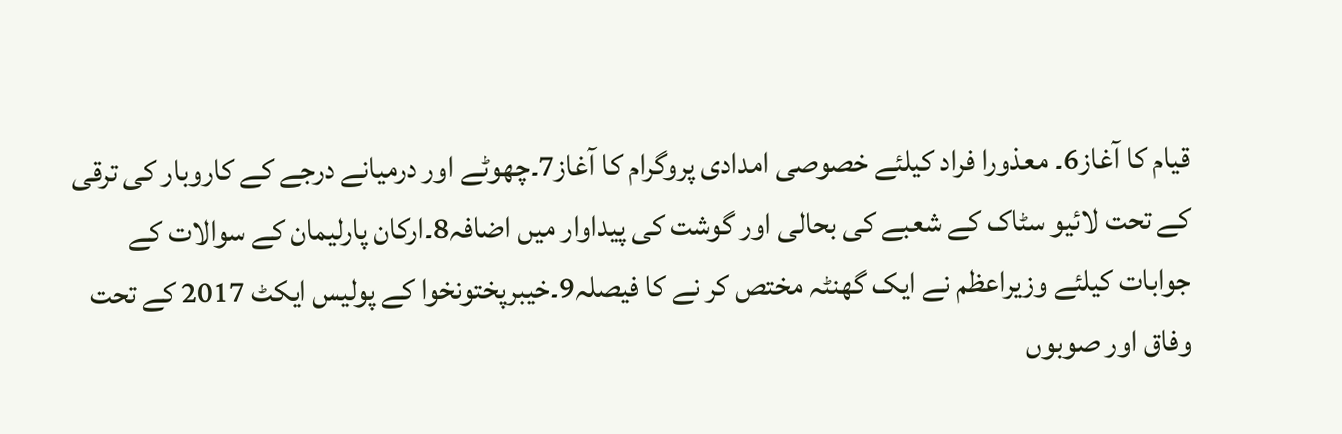قیام کا آغاز6۔ معذورا فراد کیلئے خصوصی امدادی پروگرام کا آغاز7۔چھوٹے اور درمیانے درجے کے کاروبار کی ترقی کے تحت لائیو سٹاک کے شعبے کی بحالی اور گوشت کی پیداوار میں اضافہ8۔ارکان پارلیمان کے سوالات کے جوابات کیلئے وزیراعظم نے ایک گھنٹہ مختص کر نے کا فیصلہ9۔خیبرپختونخوا کے پولیس ایکٹ 2017 کے تحت وفاق اور صوبوں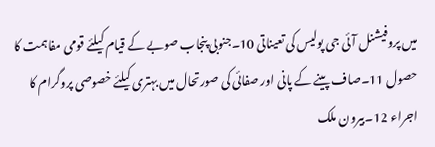میں پروفیشنل آئی جی پولیس کی تعیناتی 10۔جنوبی پنجاب صوبے کے قیام کیلئے قومی مفاہمت کا حصول 11۔صاف پینے کے پانی اور صفائی کی صورتحال میں بہتری کیلئے خصوصی پروگرام کا اجراء 12۔بیرون ملک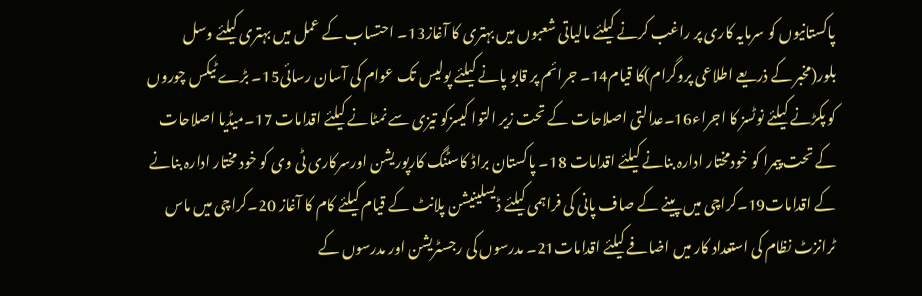پاکستانیوں کو سرمایہ کاری پر راغب کرنے کیلئے مالیاتی شعبوں میں بہتری کا آغاز13۔ احتساب کے عمل میں بہتری کیلئے وسل بلور(مخبر کے ذریعے اطلاعی پروگرام)کا قیام14۔ جرائم پر قابو پانے کیلئے پولیس تک عوام کی آسان رسائی15۔ بڑے ٹیکس چوروں کو پکڑنے کیلئے نوٹسز کا اجراء16۔عدالتی اصلاحات کے تحت زیر التوا کیسزکو تیزی سے نمٹانے کیلئے اقدامات 17۔میڈیا اصلاحات کے تحت پیمرا کو خودمختار ادارہ بنانے کیلئے اقدامات 18۔ پاکستان براڈ کاسٹنگ کارپوریشن اورسرکاری ٹی وی کو خود مختار ادارہ بنانے کے اقدامات19۔کراچی میں پینے کے صاف پانی کی فراہمی کیلئے ڈیسلینیشن پلانٹ کے قیام کیلئے کام کا آغاز 20۔کراچی میں ماس ٹرانزٹ نظام کی استعداد کار میں اضافے کیلئے اقدامات21۔ مدرسوں کی رجسٹریشن اور مدرسوں کے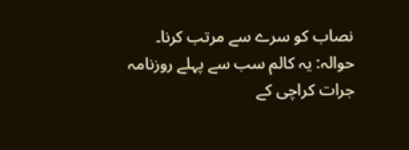نصاب کو سرے سے مرتب کرنا۔
حوالہ: یہ کالم سب سے پہلے روزنامہ جرات کراچی کے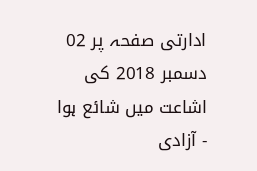ادارتی صفحہ پر 02 دسمبر 2018 کی اشاعت میں شائع ہوا
- آزادی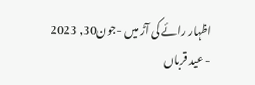اظہار رائے کی آڑ میں -جون30, 2023
- عید قرباں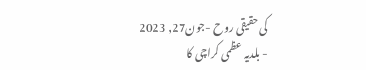کی حقیقی روح -جون27, 2023
- بلدیہ عظمی کراچی کا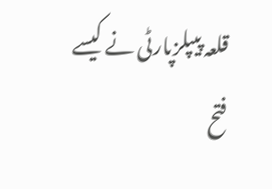قلعہ پیپلزپارٹی نے کیسے فتح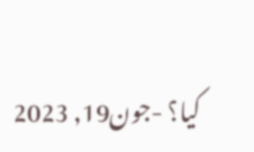کیا؟ -جون19, 2023